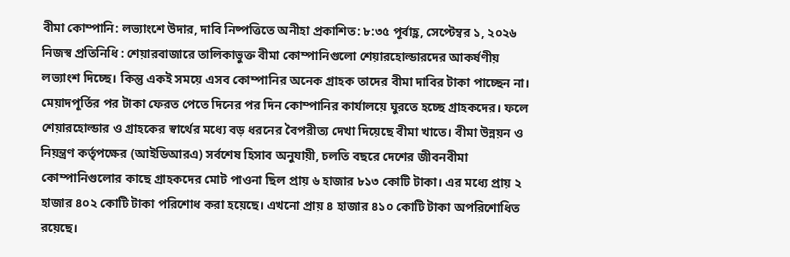বীমা কোম্পানি: লভ্যাংশে উদার, দাবি নিষ্পত্তিতে অনীহা প্রকাশিত: ৮:৩৫ পূর্বাহ্ণ, সেপ্টেম্বর ১, ২০২৬ নিজস্ব প্রতিনিধি : শেয়ারবাজারে তালিকাভুক্ত বীমা কোম্পানিগুলো শেয়ারহোল্ডারদের আকর্ষণীয় লভ্যাংশ দিচ্ছে। কিন্তু একই সময়ে এসব কোম্পানির অনেক গ্রাহক তাদের বীমা দাবির টাকা পাচ্ছেন না। মেয়াদপূর্তির পর টাকা ফেরত পেতে দিনের পর দিন কোম্পানির কার্যালয়ে ঘুরতে হচ্ছে গ্রাহকদের। ফলে শেয়ারহোল্ডার ও গ্রাহকের স্বার্থের মধ্যে বড় ধরনের বৈপরীত্য দেখা দিয়েছে বীমা খাতে। বীমা উন্নয়ন ও নিয়ন্ত্রণ কর্তৃপক্ষের (আইডিআরএ) সর্বশেষ হিসাব অনুযায়ী, চলতি বছরে দেশের জীবনবীমা কোম্পানিগুলোর কাছে গ্রাহকদের মোট পাওনা ছিল প্রায় ৬ হাজার ৮১৩ কোটি টাকা। এর মধ্যে প্রায় ২ হাজার ৪০২ কোটি টাকা পরিশোধ করা হয়েছে। এখনো প্রায় ৪ হাজার ৪১০ কোটি টাকা অপরিশোধিত রয়েছে।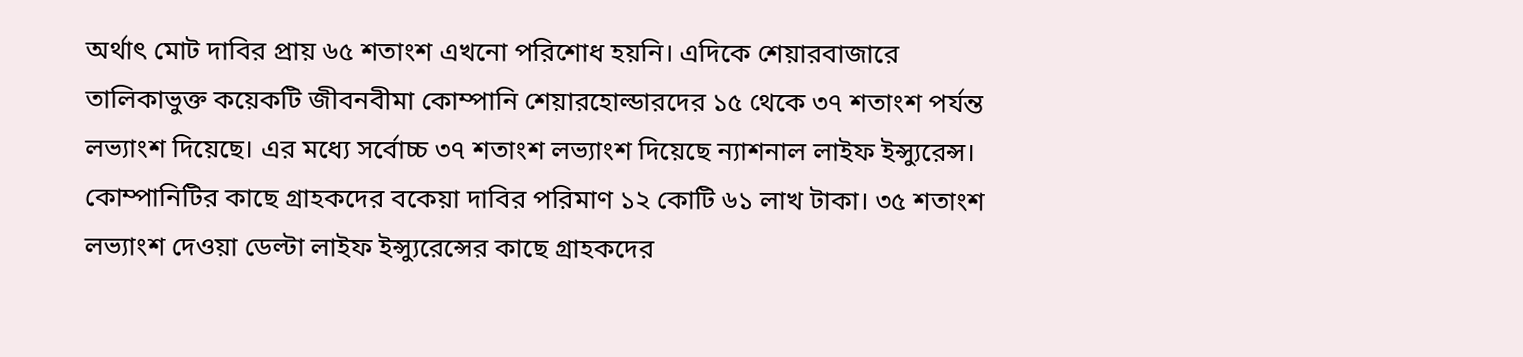অর্থাৎ মোট দাবির প্রায় ৬৫ শতাংশ এখনো পরিশোধ হয়নি। এদিকে শেয়ারবাজারে তালিকাভুক্ত কয়েকটি জীবনবীমা কোম্পানি শেয়ারহোল্ডারদের ১৫ থেকে ৩৭ শতাংশ পর্যন্ত লভ্যাংশ দিয়েছে। এর মধ্যে সর্বোচ্চ ৩৭ শতাংশ লভ্যাংশ দিয়েছে ন্যাশনাল লাইফ ইন্স্যুরেন্স। কোম্পানিটির কাছে গ্রাহকদের বকেয়া দাবির পরিমাণ ১২ কোটি ৬১ লাখ টাকা। ৩৫ শতাংশ লভ্যাংশ দেওয়া ডেল্টা লাইফ ইন্স্যুরেন্সের কাছে গ্রাহকদের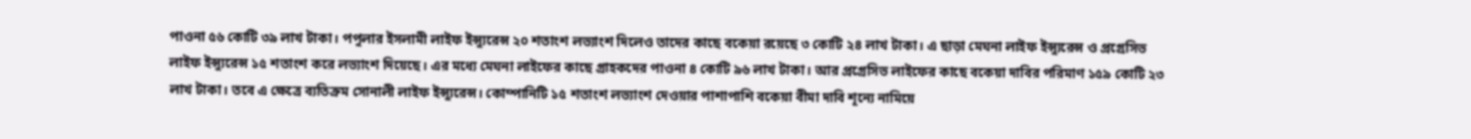পাওনা ৫৬ কোটি ৩৯ লাখ টাকা। পপুলার ইসলামী লাইফ ইন্স্যুরেন্স ২০ শতাংশ লভ্যাংশ দিলেও তাদের কাছে বকেয়া রয়েছে ৩ কোটি ২৪ লাখ টাকা। এ ছাড়া মেঘনা লাইফ ইন্স্যুরেন্স ও প্রগ্রেসিভ লাইফ ইন্স্যুরেন্স ১৫ শতাংশ করে লভ্যাংশ দিয়েছে। এর মধ্যে মেঘনা লাইফের কাছে গ্রাহকদের পাওনা ৪ কোটি ৯৬ লাখ টাকা। আর প্রগ্রেসিভ লাইফের কাছে বকেয়া দাবির পরিমাণ ১৫৯ কোটি ২৩ লাখ টাকা। তবে এ ক্ষেত্রে ব্যতিক্রম সোনালী লাইফ ইন্স্যুরেন্স। কোম্পানিটি ১৫ শতাংশ লভ্যাংশ দেওয়ার পাশাপাশি বকেয়া বীমা দাবি শূন্যে নামিয়ে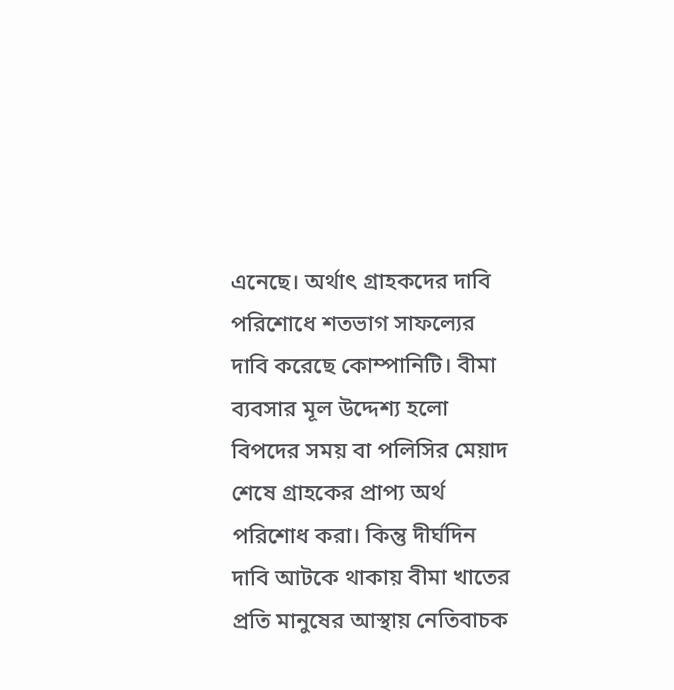এনেছে। অর্থাৎ গ্রাহকদের দাবি পরিশোধে শতভাগ সাফল্যের দাবি করেছে কোম্পানিটি। বীমা ব্যবসার মূল উদ্দেশ্য হলো বিপদের সময় বা পলিসির মেয়াদ শেষে গ্রাহকের প্রাপ্য অর্থ পরিশোধ করা। কিন্তু দীর্ঘদিন দাবি আটকে থাকায় বীমা খাতের প্রতি মানুষের আস্থায় নেতিবাচক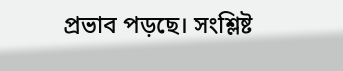প্রভাব পড়ছে। সংশ্লিষ্ট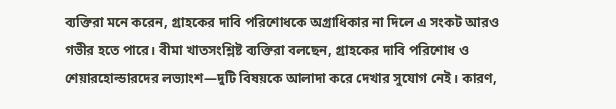ব্যক্তিরা মনে করেন, গ্রাহকের দাবি পরিশোধকে অগ্রাধিকার না দিলে এ সংকট আরও গভীর হতে পারে। বীমা খাতসংশ্লিষ্ট ব্যক্তিরা বলছেন, গ্রাহকের দাবি পরিশোধ ও শেয়ারহোল্ডারদের লভ্যাংশ—দুটি বিষয়কে আলাদা করে দেখার সুযোগ নেই। কারণ,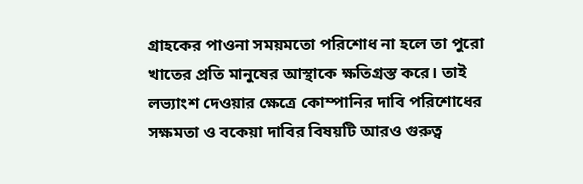গ্রাহকের পাওনা সময়মতো পরিশোধ না হলে তা পুরো খাতের প্রতি মানুষের আস্থাকে ক্ষতিগ্রস্ত করে। তাই লভ্যাংশ দেওয়ার ক্ষেত্রে কোম্পানির দাবি পরিশোধের সক্ষমতা ও বকেয়া দাবির বিষয়টি আরও গুরুত্ব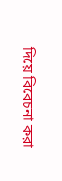দিয়ে বিবেচনা করা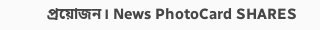প্রয়োজন। News PhotoCard SHARES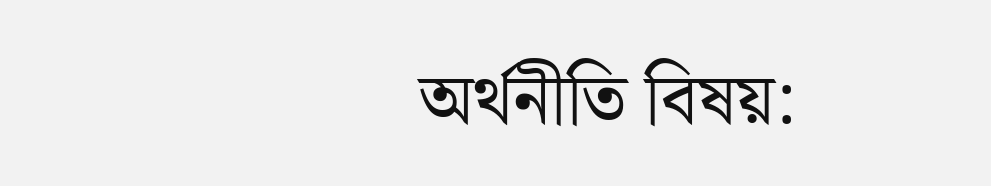অর্থনীতি বিষয়: